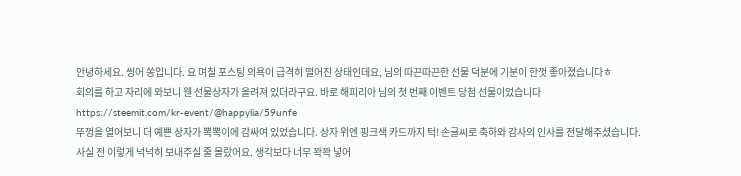안녕하세요. 씽어 쏭입니다. 요 며칠 포스팅 의욕이 급격히 떨어진 상태인데요, 님의 따끈따끈한 선물 덕분에 기분이 한껏 좋아졌습니다ㅎ
회의를 하고 자리에 와보니 웬 선물상자가 올려져 있더라구요. 바로 해피리아 님의 첫 번째 이벤트 당첨 선물이었습니다
https://steemit.com/kr-event/@happylia/59unfe
뚜껑을 열어보니 더 예쁜 상자가 뽁뽁이에 감싸여 있었습니다. 상자 위엔 핑크색 카드까지 턱! 손글씨로 축하와 감사의 인사를 전달해주셨습니다.
사실 전 이렇게 넉넉히 보내주실 줄 몰랐어요. 생각보다 너무 꽉꽉 넣어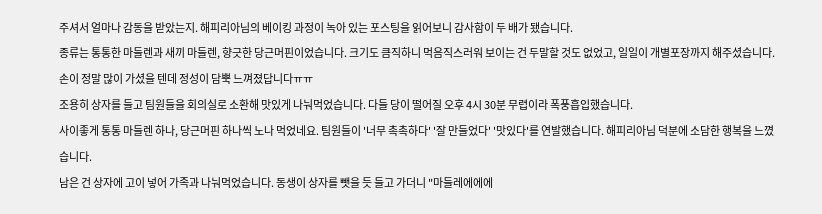주셔서 얼마나 감동을 받았는지. 해피리아님의 베이킹 과정이 녹아 있는 포스팅을 읽어보니 감사함이 두 배가 됐습니다.
종류는 통통한 마들렌과 새끼 마들렌, 향긋한 당근머핀이었습니다. 크기도 큼직하니 먹음직스러워 보이는 건 두말할 것도 없었고, 일일이 개별포장까지 해주셨습니다. 손이 정말 많이 가셨을 텐데 정성이 담뿍 느껴졌답니다ㅠㅠ
조용히 상자를 들고 팀원들을 회의실로 소환해 맛있게 나눠먹었습니다. 다들 당이 떨어질 오후 4시 30분 무렵이라 폭풍흡입했습니다.
사이좋게 통통 마들렌 하나, 당근머핀 하나씩 노나 먹었네요. 팀원들이 '너무 촉촉하다' '잘 만들었다' '맛있다'를 연발했습니다. 해피리아님 덕분에 소담한 행복을 느꼈습니다.
남은 건 상자에 고이 넣어 가족과 나눠먹었습니다. 동생이 상자를 뺏을 듯 들고 가더니 "마들레에에에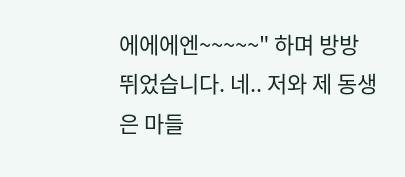에에에엔~~~~~" 하며 방방 뛰었습니다. 네.. 저와 제 동생은 마들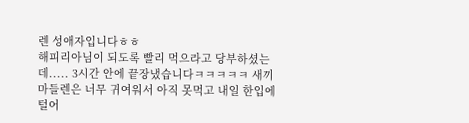렌 성애자입니다ㅎㅎ
해피리아님이 되도록 빨리 먹으라고 당부하셨는데..... 3시간 안에 끝장냈습니다ㅋㅋㅋㅋㅋ 새끼 마들렌은 너무 귀여워서 아직 못먹고 내일 한입에 털어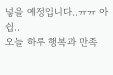넣을 예정입니다..ㅠㅠ 아쉽..
오늘 하루 행복과 만족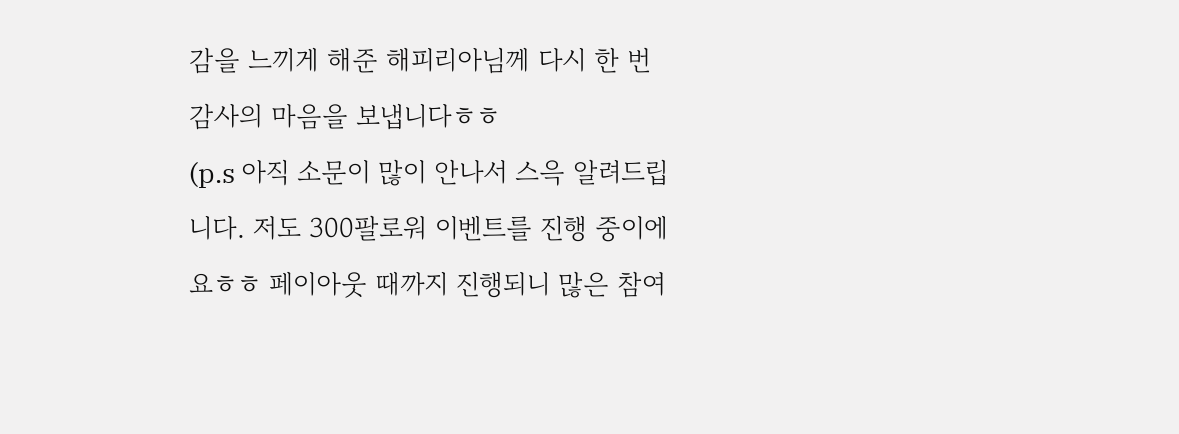감을 느끼게 해준 해피리아님께 다시 한 번 감사의 마음을 보냅니다ㅎㅎ
(p.s 아직 소문이 많이 안나서 스윽 알려드립니다. 저도 300팔로워 이벤트를 진행 중이에요ㅎㅎ 페이아웃 때까지 진행되니 많은 참여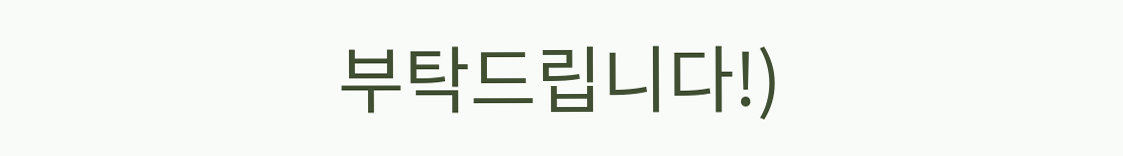부탁드립니다!)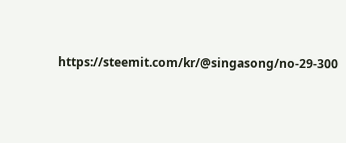https://steemit.com/kr/@singasong/no-29-300